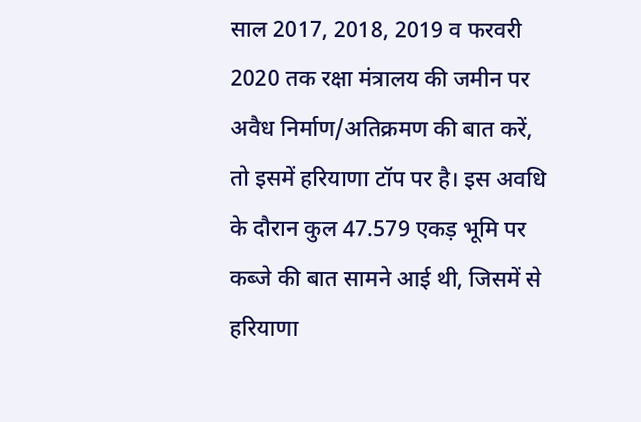साल 2017, 2018, 2019 व फरवरी 2020 तक रक्षा मंत्रालय की जमीन पर अवैध निर्माण/अतिक्रमण की बात करें, तो इसमें हरियाणा टॉप पर है। इस अवधि के दौरान कुल 47.579 एकड़ भूमि पर कब्जे की बात सामने आई थी, जिसमें से हरियाणा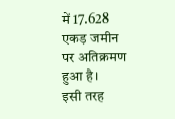में 17.628 एकड़ जमीन पर अतिक्रमण हुआ है।
इसी तरह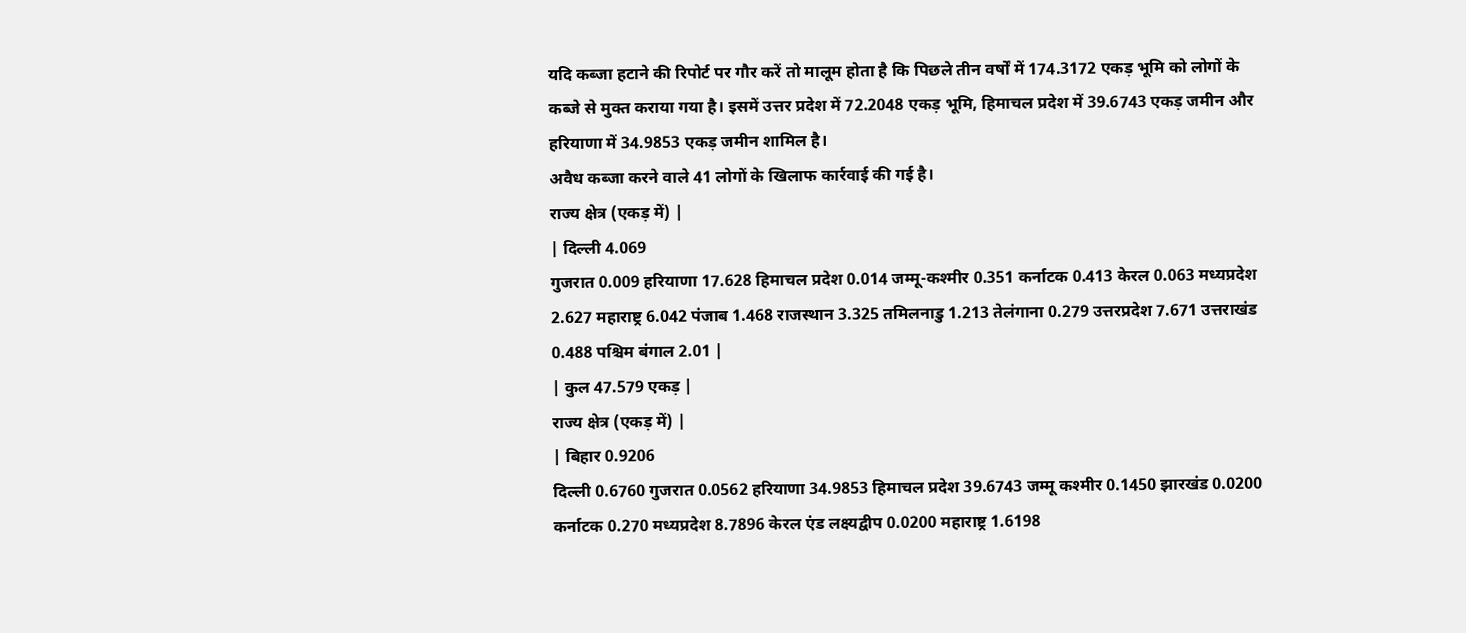यदि कब्जा हटाने की रिपोर्ट पर गौर करें तो मालूम होता है कि पिछले तीन वर्षों में 174.3172 एकड़ भूमि को लोगों के कब्जे से मुक्त कराया गया है। इसमें उत्तर प्रदेश में 72.2048 एकड़ भूमि, हिमाचल प्रदेश में 39.6743 एकड़ जमीन और हरियाणा में 34.9853 एकड़ जमीन शामिल है।
अवैध कब्जा करने वाले 41 लोगों के खिलाफ कार्रवाई की गई है।
राज्य क्षेत्र (एकड़ में) |
| दिल्ली 4.069
गुजरात 0.009 हरियाणा 17.628 हिमाचल प्रदेश 0.014 जम्मू-कश्मीर 0.351 कर्नाटक 0.413 केरल 0.063 मध्यप्रदेश 2.627 महाराष्ट्र 6.042 पंजाब 1.468 राजस्थान 3.325 तमिलनाडु 1.213 तेलंगाना 0.279 उत्तरप्रदेश 7.671 उत्तराखंड 0.488 पश्चिम बंगाल 2.01 |
| कुल 47.579 एकड़ |
राज्य क्षेत्र (एकड़ में) |
| बिहार 0.9206
दिल्ली 0.6760 गुजरात 0.0562 हरियाणा 34.9853 हिमाचल प्रदेश 39.6743 जम्मू कश्मीर 0.1450 झारखंड 0.0200 कर्नाटक 0.270 मध्यप्रदेश 8.7896 केरल एंड लक्ष्यद्वीप 0.0200 महाराष्ट्र 1.6198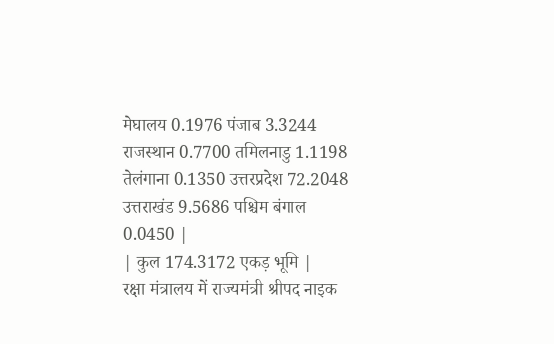मेघालय 0.1976 पंजाब 3.3244 राजस्थान 0.7700 तमिलनाडु 1.1198 तेलंगाना 0.1350 उत्तरप्रदेश 72.2048 उत्तराखंड 9.5686 पश्चिम बंगाल 0.0450 |
| कुल 174.3172 एकड़ भूमि |
रक्षा मंत्रालय में राज्यमंत्री श्रीपद नाइक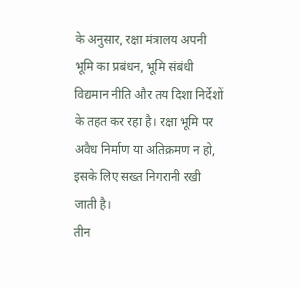के अनुसार, रक्षा मंत्रालय अपनी भूमि का प्रबंधन, भूमि संबंधी विद्यमान नीति और तय दिशा निर्देशों के तहत कर रहा है। रक्षा भूमि पर अवैध निर्माण या अतिक्रमण न हो, इसके लिए सख्त निगरानी रखी जाती है।
तीन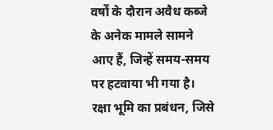वर्षों के दौरान अवैध कब्जे के अनेक मामले सामने आए हैं, जिन्हें समय-समय पर हटवाया भी गया है। रक्षा भूमि का प्रबंधन, जिसे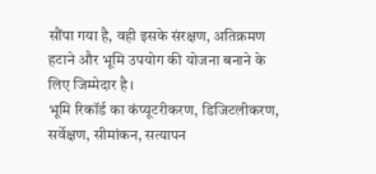सौंपा गया है, वही इसके संरक्षण, अतिक्रमण हटाने और भूमि उपयोग की योजना बनाने के लिए जिम्मेदार है।
भूमि रिकॉर्ड का कंप्यूटरीकरण, डिजिटलीकरण, सर्वेक्षण, सीमांकन, सत्यापन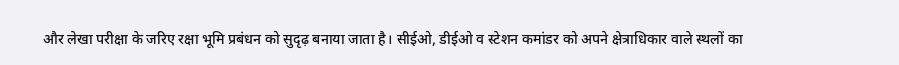और लेखा परीक्षा के जरिए रक्षा भूमि प्रबंधन को सुदृढ़ बनाया जाता है। सीईओ, डीईओ व स्टेशन कमांडर को अपने क्षेत्राधिकार वाले स्थलों का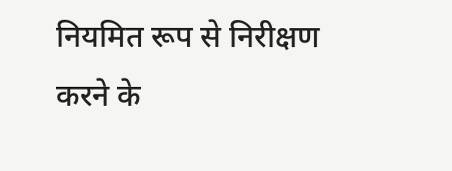नियमित रूप से निरीक्षण करने के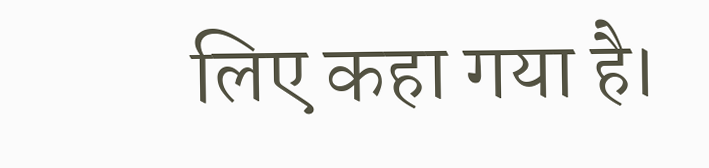लिए कहा गया है।